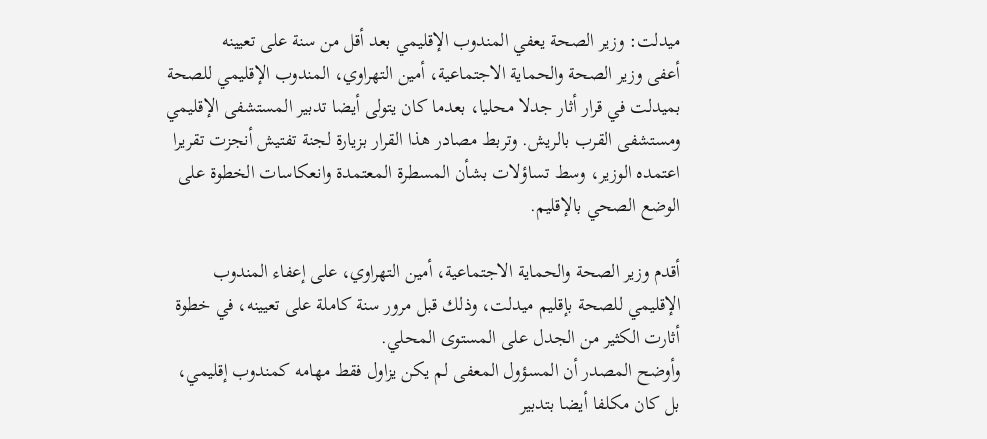ميدلت: وزير الصحة يعفي المندوب الإقليمي بعد أقل من سنة على تعيينه
أعفى وزير الصحة والحماية الاجتماعية، أمين التهراوي، المندوب الإقليمي للصحة بميدلت في قرار أثار جدلا محليا، بعدما كان يتولى أيضا تدبير المستشفى الإقليمي ومستشفى القرب بالريش. وتربط مصادر هذا القرار بزيارة لجنة تفتيش أنجزت تقريرا اعتمده الوزير، وسط تساؤلات بشأن المسطرة المعتمدة وانعكاسات الخطوة على الوضع الصحي بالإقليم.

أقدم وزير الصحة والحماية الاجتماعية، أمين التهراوي، على إعفاء المندوب الإقليمي للصحة بإقليم ميدلت، وذلك قبل مرور سنة كاملة على تعيينه، في خطوة أثارت الكثير من الجدل على المستوى المحلي.
وأوضح المصدر أن المسؤول المعفى لم يكن يزاول فقط مهامه كمندوب إقليمي، بل كان مكلفا أيضا بتدبير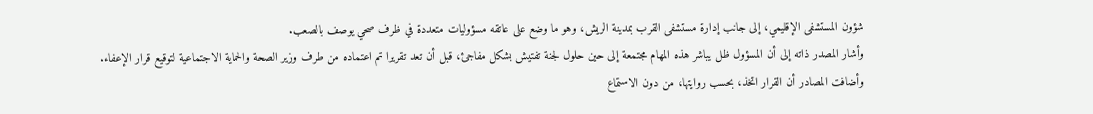شؤون المستشفى الإقليمي، إلى جانب إدارة مستشفى القرب بمدينة الريش، وهو ما وضع على عاتقه مسؤوليات متعددة في ظرف صحي يوصف بالصعب.
وأشار المصدر ذاته إلى أن المسؤول ظل يباشر هذه المهام مجتمعة إلى حين حلول لجنة تفتيش بشكل مفاجئ، قبل أن تعد تقريرا تم اعتماده من طرف وزير الصحة والحماية الاجتماعية لتوقيع قرار الإعفاء.
وأضافت المصادر أن القرار اتخذ، بحسب روايتها، من دون الاستماع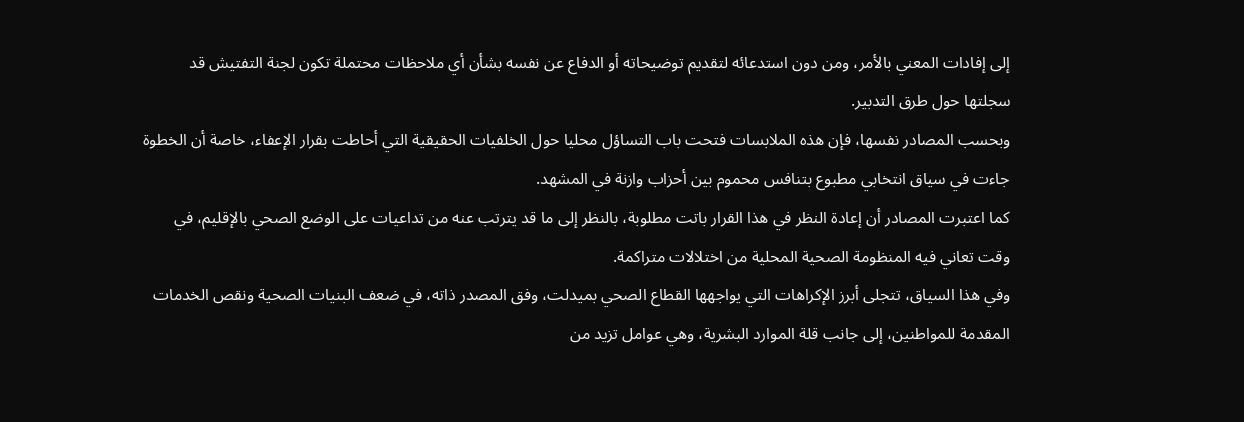إلى إفادات المعني بالأمر، ومن دون استدعائه لتقديم توضيحاته أو الدفاع عن نفسه بشأن أي ملاحظات محتملة تكون لجنة التفتيش قد سجلتها حول طرق التدبير.
وبحسب المصادر نفسها، فإن هذه الملابسات فتحت باب التساؤل محليا حول الخلفيات الحقيقية التي أحاطت بقرار الإعفاء، خاصة أن الخطوة جاءت في سياق انتخابي مطبوع بتنافس محموم بين أحزاب وازنة في المشهد.
كما اعتبرت المصادر أن إعادة النظر في هذا القرار باتت مطلوبة، بالنظر إلى ما قد يترتب عنه من تداعيات على الوضع الصحي بالإقليم، في وقت تعاني فيه المنظومة الصحية المحلية من اختلالات متراكمة.
وفي هذا السياق، تتجلى أبرز الإكراهات التي يواجهها القطاع الصحي بميدلت، وفق المصدر ذاته، في ضعف البنيات الصحية ونقص الخدمات المقدمة للمواطنين، إلى جانب قلة الموارد البشرية، وهي عوامل تزيد من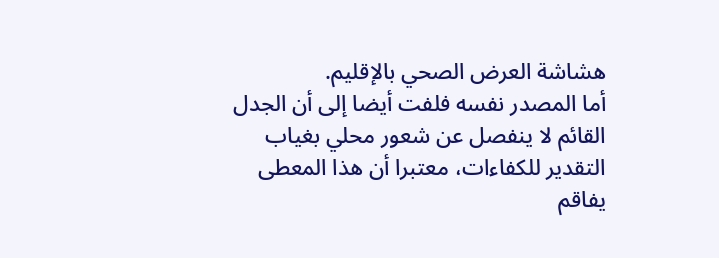هشاشة العرض الصحي بالإقليم.
أما المصدر نفسه فلفت أيضا إلى أن الجدل القائم لا ينفصل عن شعور محلي بغياب التقدير للكفاءات، معتبرا أن هذا المعطى يفاقم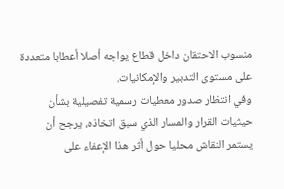منسوب الاحتقان داخل قطاع يواجه أصلا أعطابا متعددة على مستوى التدبير والإمكانيات.
وفي انتظار صدور معطيات رسمية تفصيلية بشأن حيثيات القرار والمسار الذي سبق اتخاذه، يرجح أن يستمر النقاش محليا حول أثر هذا الإعفاء على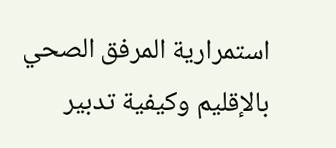استمرارية المرفق الصحي بالإقليم وكيفية تدبير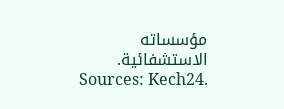مؤسساته الاستشفائية.
Sources: Kech24.